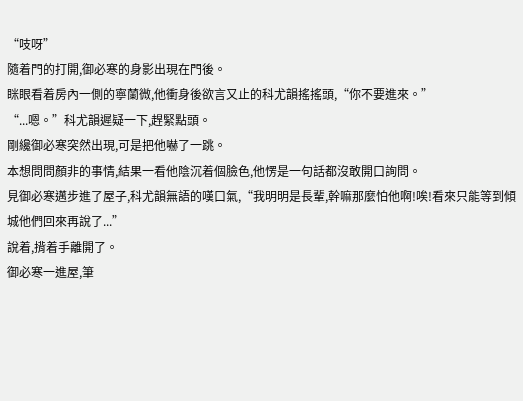“吱呀”
隨着門的打開,御必寒的身影出現在門後。
眯眼看着房內一側的寧蘭微,他衝身後欲言又止的科尤韻搖搖頭,“你不要進來。”
“...嗯。”科尤韻遲疑一下,趕緊點頭。
剛纔御必寒突然出現,可是把他嚇了一跳。
本想問問顏非的事情,結果一看他陰沉着個臉色,他愣是一句話都沒敢開口詢問。
見御必寒邁步進了屋子,科尤韻無語的嘆口氣,“我明明是長輩,幹嘛那麼怕他啊!唉!看來只能等到傾城他們回來再說了...”
說着,揹着手離開了。
御必寒一進屋,筆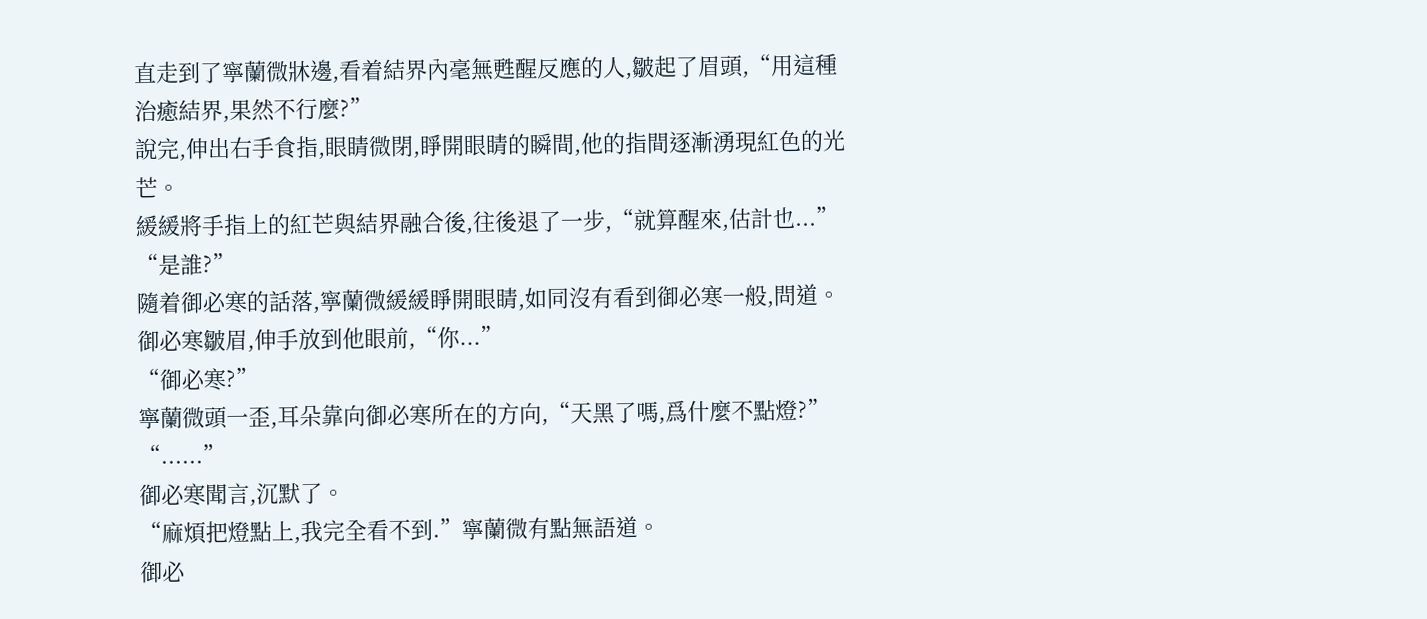直走到了寧蘭微牀邊,看着結界內毫無甦醒反應的人,皺起了眉頭,“用這種治癒結界,果然不行麼?”
說完,伸出右手食指,眼睛微閉,睜開眼睛的瞬間,他的指間逐漸湧現紅色的光芒。
緩緩將手指上的紅芒與結界融合後,往後退了一步,“就算醒來,估計也...”
“是誰?”
隨着御必寒的話落,寧蘭微緩緩睜開眼睛,如同沒有看到御必寒一般,問道。
御必寒皺眉,伸手放到他眼前,“你...”
“御必寒?”
寧蘭微頭一歪,耳朵靠向御必寒所在的方向,“天黑了嗎,爲什麼不點燈?”
“......”
御必寒聞言,沉默了。
“麻煩把燈點上,我完全看不到.”寧蘭微有點無語道。
御必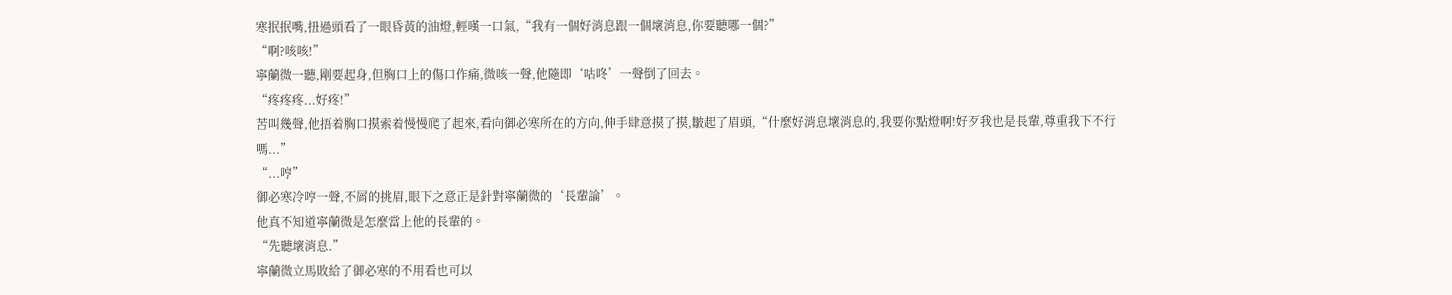寒抿抿嘴,扭過頭看了一眼昏黃的油燈,輕嘆一口氣,“我有一個好消息跟一個壞消息,你要聽哪一個?”
“啊?咳咳!”
寧蘭微一聽,剛要起身,但胸口上的傷口作痛,微咳一聲,他隨即‘咕咚’一聲倒了回去。
“疼疼疼...好疼!”
苦叫幾聲,他捂着胸口摸索着慢慢爬了起來,看向御必寒所在的方向,伸手肆意摸了摸,皺起了眉頭,“什麼好消息壞消息的,我要你點燈啊!好歹我也是長輩,尊重我下不行嗎...”
“...哼”
御必寒冷哼一聲,不屑的挑眉,眼下之意正是針對寧蘭微的‘長輩論’。
他真不知道寧蘭微是怎麼當上他的長輩的。
“先聽壞消息.”
寧蘭微立馬敗給了御必寒的不用看也可以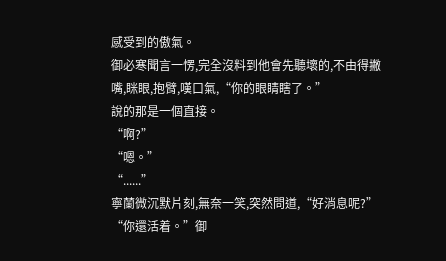感受到的傲氣。
御必寒聞言一愣,完全沒料到他會先聽壞的,不由得撇嘴,眯眼,抱臂,嘆口氣,“你的眼睛瞎了。”
說的那是一個直接。
“啊?”
“嗯。”
“......”
寧蘭微沉默片刻,無奈一笑,突然問道,“好消息呢?”
“你還活着。”御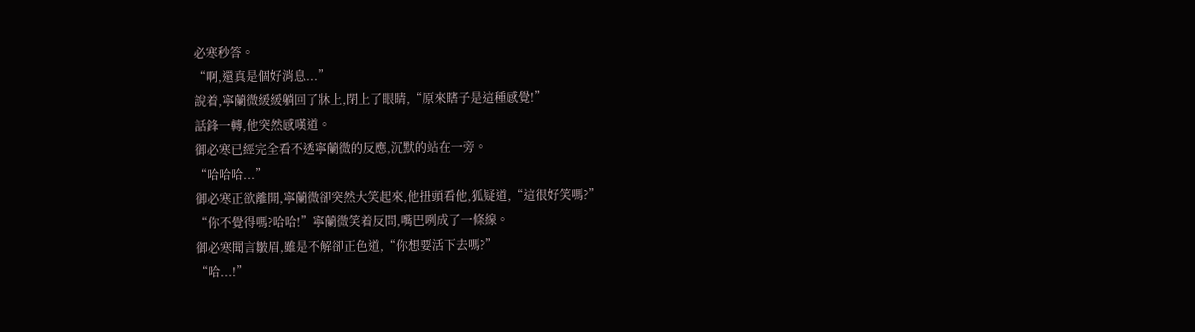必寒秒答。
“啊,還真是個好消息...”
說着,寧蘭微緩緩躺回了牀上,閉上了眼睛,“原來瞎子是這種感覺!”
話鋒一轉,他突然感嘆道。
御必寒已經完全看不透寧蘭微的反應,沉默的站在一旁。
“哈哈哈...”
御必寒正欲離開,寧蘭微卻突然大笑起來,他扭頭看他,狐疑道,“這很好笑嗎?”
“你不覺得嗎?哈哈!”寧蘭微笑着反問,嘴巴咧成了一條線。
御必寒聞言皺眉,雖是不解卻正色道,“你想要活下去嗎?”
“哈...!”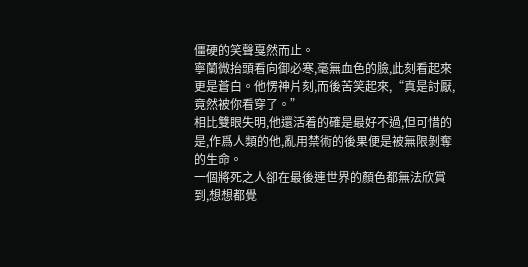僵硬的笑聲戛然而止。
寧蘭微抬頭看向御必寒,毫無血色的臉,此刻看起來更是蒼白。他愣神片刻,而後苦笑起來,“真是討厭,竟然被你看穿了。”
相比雙眼失明,他還活着的確是最好不過,但可惜的是,作爲人類的他,亂用禁術的後果便是被無限剝奪的生命。
一個將死之人卻在最後連世界的顏色都無法欣賞到,想想都覺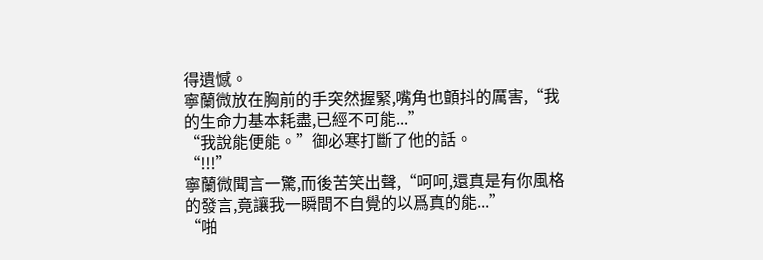得遺憾。
寧蘭微放在胸前的手突然握緊,嘴角也顫抖的厲害,“我的生命力基本耗盡,已經不可能...”
“我說能便能。”御必寒打斷了他的話。
“!!!”
寧蘭微聞言一驚,而後苦笑出聲,“呵呵,還真是有你風格的發言,竟讓我一瞬間不自覺的以爲真的能...”
“啪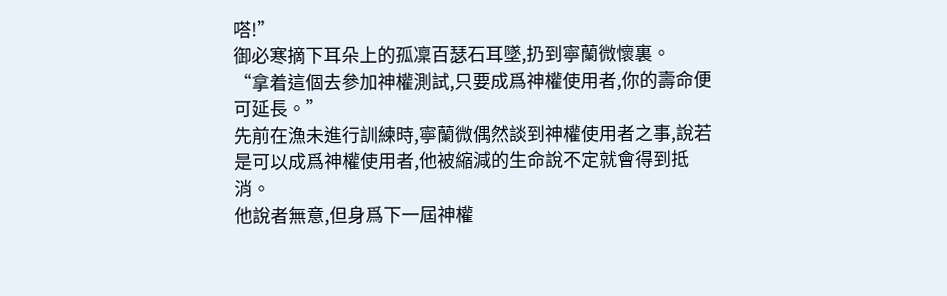嗒!”
御必寒摘下耳朵上的孤凜百瑟石耳墜,扔到寧蘭微懷裏。
“拿着這個去參加神權測試,只要成爲神權使用者,你的壽命便可延長。”
先前在漁未進行訓練時,寧蘭微偶然談到神權使用者之事,說若是可以成爲神權使用者,他被縮減的生命說不定就會得到抵消。
他說者無意,但身爲下一屆神權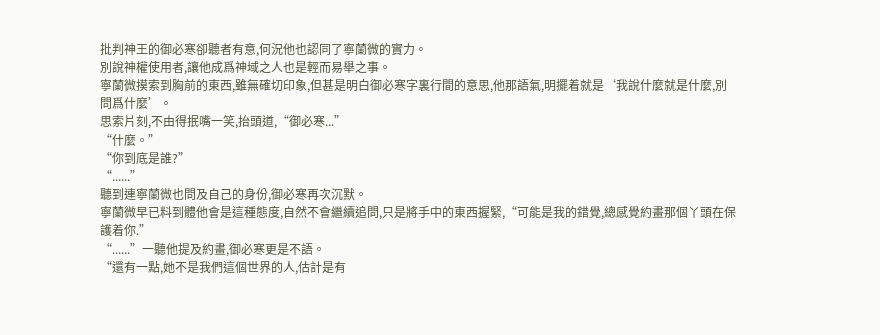批判神王的御必寒卻聽者有意,何況他也認同了寧蘭微的實力。
別說神權使用者,讓他成爲神域之人也是輕而易舉之事。
寧蘭微摸索到胸前的東西,雖無確切印象,但甚是明白御必寒字裏行間的意思,他那語氣,明擺着就是‘我說什麼就是什麼,別問爲什麼’。
思索片刻,不由得抿嘴一笑,抬頭道,“御必寒...”
“什麼。”
“你到底是誰?”
“......”
聽到連寧蘭微也問及自己的身份,御必寒再次沉默。
寧蘭微早已料到體他會是這種態度,自然不會繼續追問,只是將手中的東西握緊,“可能是我的錯覺,總感覺約畫那個丫頭在保護着你.”
“......”一聽他提及約畫,御必寒更是不語。
“還有一點,她不是我們這個世界的人,估計是有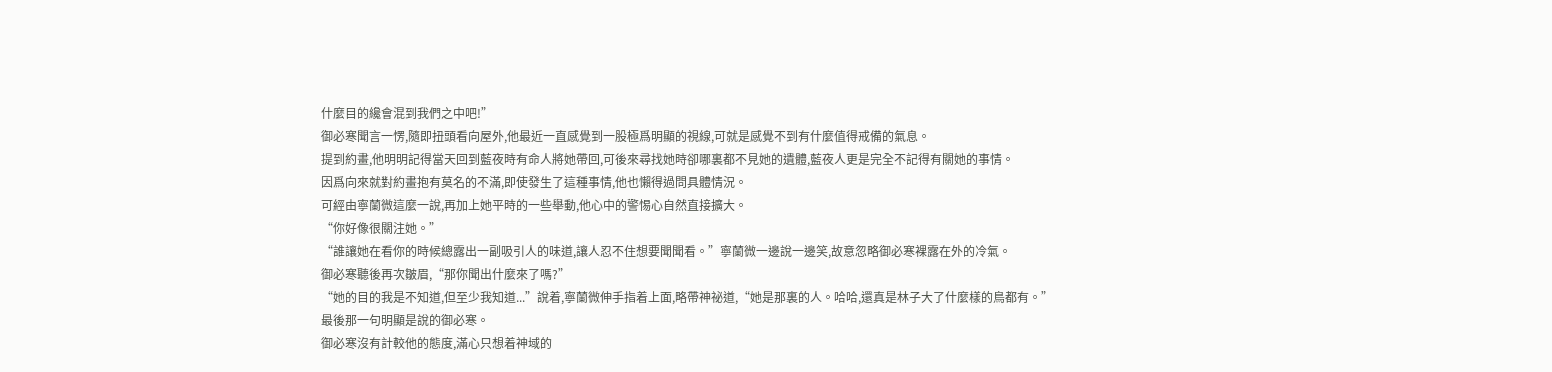什麼目的纔會混到我們之中吧!”
御必寒聞言一愣,隨即扭頭看向屋外,他最近一直感覺到一股極爲明顯的視線,可就是感覺不到有什麼值得戒備的氣息。
提到約畫,他明明記得當天回到藍夜時有命人將她帶回,可後來尋找她時卻哪裏都不見她的遺體,藍夜人更是完全不記得有關她的事情。
因爲向來就對約畫抱有莫名的不滿,即使發生了這種事情,他也懶得過問具體情況。
可經由寧蘭微這麼一說,再加上她平時的一些舉動,他心中的警惕心自然直接擴大。
“你好像很關注她。”
“誰讓她在看你的時候總露出一副吸引人的味道,讓人忍不住想要聞聞看。”寧蘭微一邊說一邊笑,故意忽略御必寒裸露在外的冷氣。
御必寒聽後再次皺眉,“那你聞出什麼來了嗎?”
“她的目的我是不知道,但至少我知道...”說着,寧蘭微伸手指着上面,略帶神祕道,“她是那裏的人。哈哈,還真是林子大了什麼樣的鳥都有。”
最後那一句明顯是說的御必寒。
御必寒沒有計較他的態度,滿心只想着神域的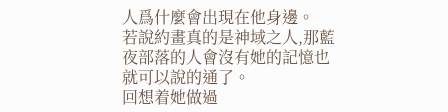人爲什麼會出現在他身邊。
若說約畫真的是神域之人,那藍夜部落的人會沒有她的記憶也就可以說的通了。
回想着她做過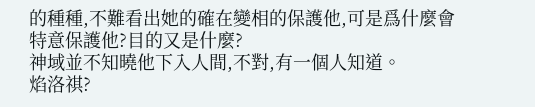的種種,不難看出她的確在變相的保護他,可是爲什麼會特意保護他?目的又是什麼?
神域並不知曉他下入人間,不對,有一個人知道。
焰洛祺?